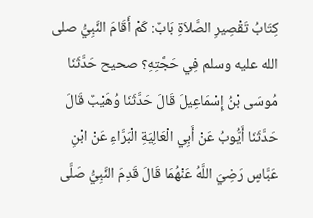کِتَابُ تَقْصِيرِ الصَّلاَةِ بَابٌ: كَمْ أَقَامَ النَّبِيُّ صلى الله عليه وسلم فِي حَجَّتِهِ؟ صحيح حَدَّثَنَا مُوسَى بْنُ إِسْمَاعِيلَ قَالَ حَدَّثَنَا وُهَيْبٌ قَالَ حَدَّثَنَا أَيُّوبُ عَنْ أَبِي الْعَالِيَةِ الْبَرَّاءِ عَنْ ابْنِ عَبَّاسٍ رَضِيَ اللَّهُ عَنْهُمَا قَالَ قَدِمَ النَّبِيُّ صَلَّى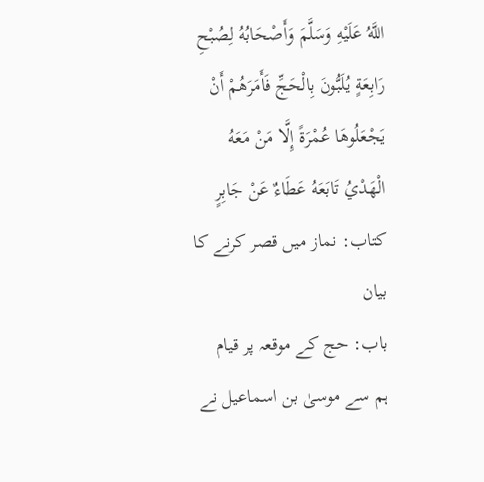اللَّهُ عَلَيْهِ وَسَلَّمَ وَأَصْحَابُهُ لِصُبْحِ رَابِعَةٍ يُلَبُّونَ بِالْحَجِّ فَأَمَرَهُمْ أَنْ يَجْعَلُوهَا عُمْرَةً إِلَّا مَنْ مَعَهُ الْهَدْيُ تَابَعَهُ عَطَاءٌ عَنْ جَابِرٍ
کتاب: نماز میں قصر کرنے کا بیان
باب: حج کے موقعہ پر قیام
ہم سے موسیٰ بن اسماعیل نے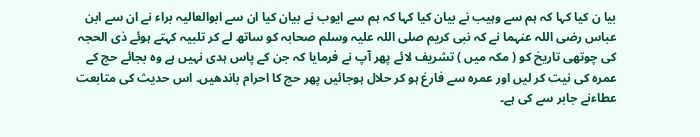بیا ن کیا کہا کہ ہم سے وہیب نے بیان کیا کہا کہ ہم سے ایوب نے بیان کیا ان سے ابوالعالیہ براء نے ان سے ابن عباس رضی اللہ عنہما نے کہ نبی کریم صلی اللہ علیہ وسلم صحابہ کو ساتھ لے کر تلبیہ کہتے ہوئے ذی الحجہ کی چوتھی تاریخ کو ( مکہ میں ) تشریف لائے پھر آپ نے فرمایا کہ جن کے پاس ہدی نہیں ہے وہ بجائے حج کے عمرہ کی نیت کر لیں اور عمرہ سے فارغ ہو کر حلال ہوجائیں پھر حج کا احرام باندھیں۔ اس حدیث کی متابعت عطاءنے جابر سے کی ہے۔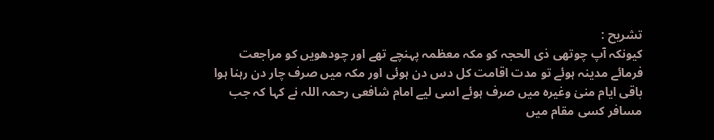تشریح :
کیونکہ آپ چوتھی ذی الحجہ کو مکہ معظمہ پہنچے تھے اور چودھویں کو مراجعت فرمائے مدینہ ہوئے تو مدت اقامت کل دس دن ہوئی اور مکہ میں صرف چار دن رہنا ہوا باقی ایام منیٰ وغیرہ میں صرف ہوئے اسی لیے امام شافعی رحمہ اللہ نے کہا کہ جب مسافر کسی مقام میں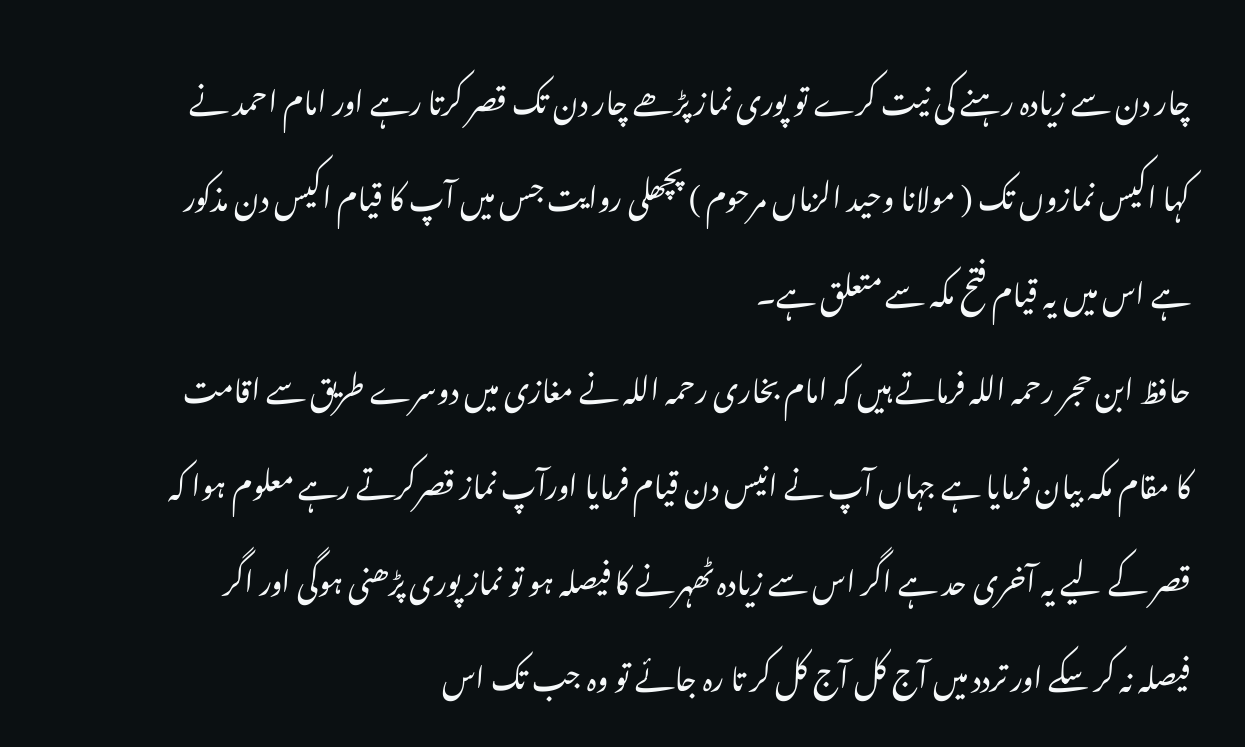چار دن سے زیادہ رہنے کی نیت کرے تو پوری نماز پڑھے چار دن تک قصر کرتا رہے اور امام احمد نے کہا اکیس نمازوں تک ( مولانا وحید الزماں مرحوم ) پچھلی روایت جس میں آپ کا قیام اکیس دن مذکور ہے اس میں یہ قیام فتح مکہ سے متعلق ہے۔
حافظ ابن حجر رحمہ اللہ فرماتے ہیں کہ امام بخاری رحمہ اللہ نے مغازی میں دوسرے طریق سے اقامت کا مقام مکہ بیان فرمایا ہے جہاں آپ نے انیس دن قیام فرمایا اورآپ نماز قصرکرتے رہے معلوم ہوا کہ قصر کے لیے یہ آخری حد ہے اگر اس سے زیادہ ٹھہرنے کا فیصلہ ہو تو نماز پوری پڑھنی ہوگی اور اگر فیصلہ نہ کر سکے اور تردد میں آج کل آج کل کر تا رہ جائے تو وہ جب تک اس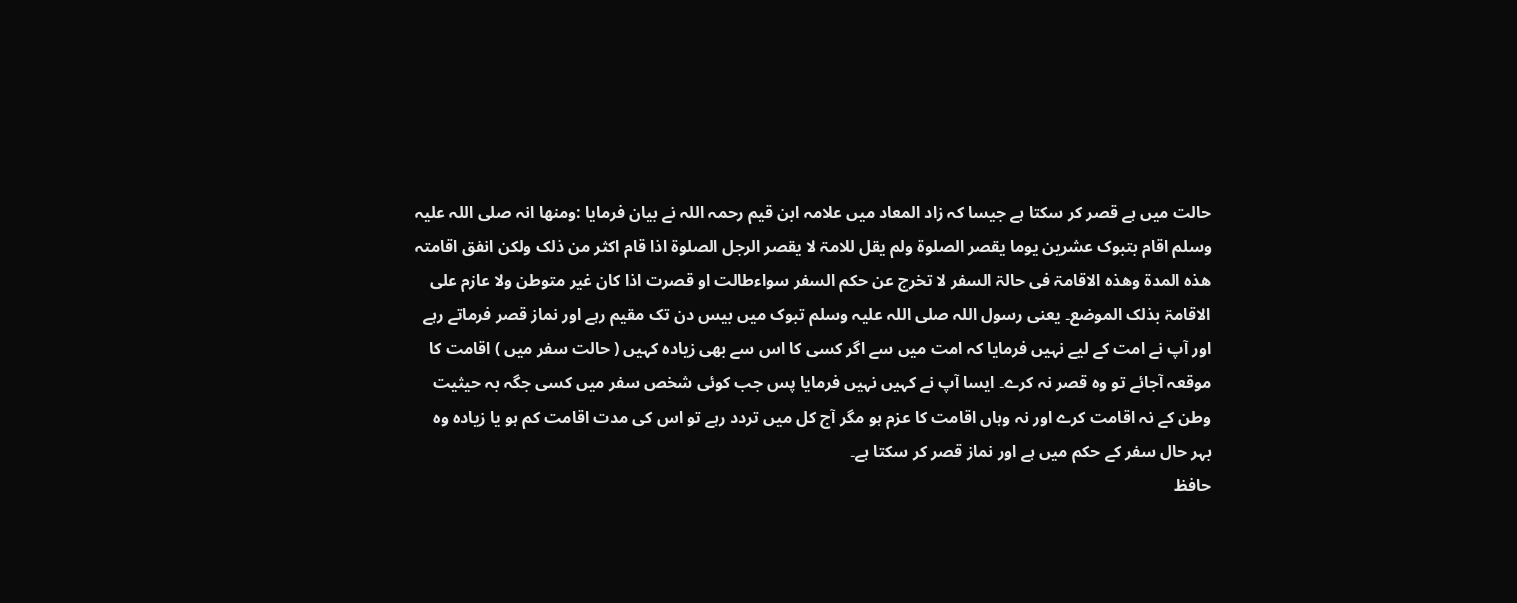حالت میں ہے قصر کر سکتا ہے جیسا کہ زاد المعاد میں علامہ ابن قیم رحمہ اللہ نے بیان فرمایا :ومنھا انہ صلی اللہ علیہ وسلم اقام بتبوک عشرین یوما یقصر الصلوۃ ولم یقل للامۃ لا یقصر الرجل الصلوۃ اذا قام اکثر من ذلک ولکن انفق اقامتہ ھذہ المدۃ وھذہ الاقامۃ فی حالۃ السفر لا تخرج عن حکم السفر سواءطالت او قصرت اذا کان غیر متوطن ولا عازم علی الاقامۃ بذلک الموضع۔ یعنی رسول اللہ صلی اللہ علیہ وسلم تبوک میں بیس دن تک مقیم رہے اور نماز قصر فرماتے رہے اور آپ نے امت کے لیے نہیں فرمایا کہ امت میں سے اگر کسی کا اس سے بھی زیادہ کہیں ( حالت سفر میں ) اقامت کا موقعہ آجائے تو وہ قصر نہ کرے۔ ایسا آپ نے کہیں نہیں فرمایا پس جب کوئی شخص سفر میں کسی جگہ بہ حیثیت وطن کے نہ اقامت کرے اور نہ وہاں اقامت کا عزم ہو مگر آج کل میں تردد رہے تو اس کی مدت اقامت کم ہو یا زیادہ وہ بہر حال سفر کے حکم میں ہے اور نماز قصر کر سکتا ہے۔
حافظ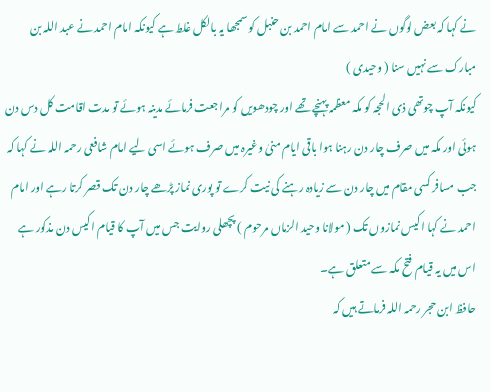نے کہا کہ بعض لوگوں نے احمد سے امام احمد بن حنبل کو سمجھا یہ بالکل غلط ہے کیونکہ امام احمد نے عبد اللہ بن مبارک سے نہیں سنا ( وحیدی )
کیونکہ آپ چوتھی ذی الحجہ کو مکہ معظمہ پہنچے تھے اور چودھویں کو مراجعت فرمائے مدینہ ہوئے تو مدت اقامت کل دس دن ہوئی اور مکہ میں صرف چار دن رہنا ہوا باقی ایام منیٰ وغیرہ میں صرف ہوئے اسی لیے امام شافعی رحمہ اللہ نے کہا کہ جب مسافر کسی مقام میں چار دن سے زیادہ رہنے کی نیت کرے تو پوری نماز پڑھے چار دن تک قصر کرتا رہے اور امام احمد نے کہا اکیس نمازوں تک ( مولانا وحید الزماں مرحوم ) پچھلی روایت جس میں آپ کا قیام اکیس دن مذکور ہے اس میں یہ قیام فتح مکہ سے متعلق ہے۔
حافظ ابن حجر رحمہ اللہ فرماتے ہیں کہ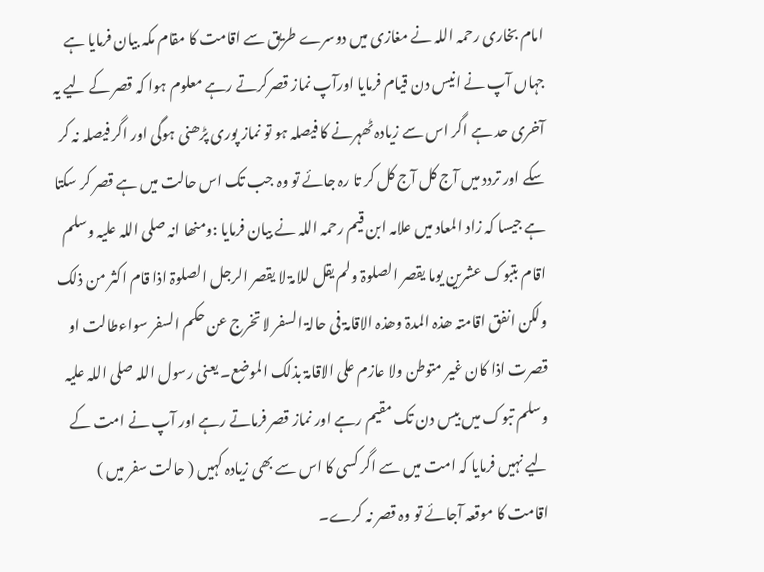امام بخاری رحمہ اللہ نے مغازی میں دوسرے طریق سے اقامت کا مقام مکہ بیان فرمایا ہے جہاں آپ نے انیس دن قیام فرمایا اورآپ نماز قصرکرتے رہے معلوم ہوا کہ قصر کے لیے یہ آخری حد ہے اگر اس سے زیادہ ٹھہرنے کا فیصلہ ہو تو نماز پوری پڑھنی ہوگی اور اگر فیصلہ نہ کر سکے اور تردد میں آج کل آج کل کر تا رہ جائے تو وہ جب تک اس حالت میں ہے قصر کر سکتا ہے جیسا کہ زاد المعاد میں علامہ ابن قیم رحمہ اللہ نے بیان فرمایا :ومنھا انہ صلی اللہ علیہ وسلم اقام بتبوک عشرین یوما یقصر الصلوۃ ولم یقل للامۃ لا یقصر الرجل الصلوۃ اذا قام اکثر من ذلک ولکن انفق اقامتہ ھذہ المدۃ وھذہ الاقامۃ فی حالۃ السفر لا تخرج عن حکم السفر سواءطالت او قصرت اذا کان غیر متوطن ولا عازم علی الاقامۃ بذلک الموضع۔ یعنی رسول اللہ صلی اللہ علیہ وسلم تبوک میں بیس دن تک مقیم رہے اور نماز قصر فرماتے رہے اور آپ نے امت کے لیے نہیں فرمایا کہ امت میں سے اگر کسی کا اس سے بھی زیادہ کہیں ( حالت سفر میں ) اقامت کا موقعہ آجائے تو وہ قصر نہ کرے۔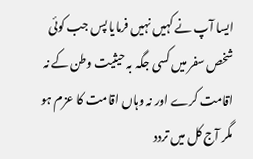ایسا آپ نے کہیں نہیں فرمایا پس جب کوئی شخص سفر میں کسی جگہ بہ حیثیت وطن کے نہ اقامت کرے اور نہ وہاں اقامت کا عزم ہو مگر آج کل میں تردد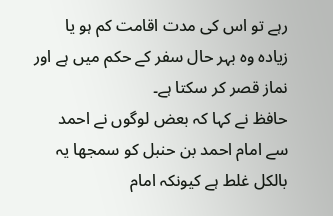رہے تو اس کی مدت اقامت کم ہو یا زیادہ وہ بہر حال سفر کے حکم میں ہے اور نماز قصر کر سکتا ہے۔
حافظ نے کہا کہ بعض لوگوں نے احمد سے امام احمد بن حنبل کو سمجھا یہ بالکل غلط ہے کیونکہ امام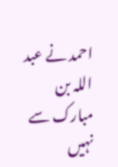احمد نے عبد اللہ بن مبارک سے نہیں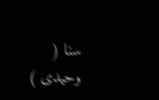سنا ( وحیدی )